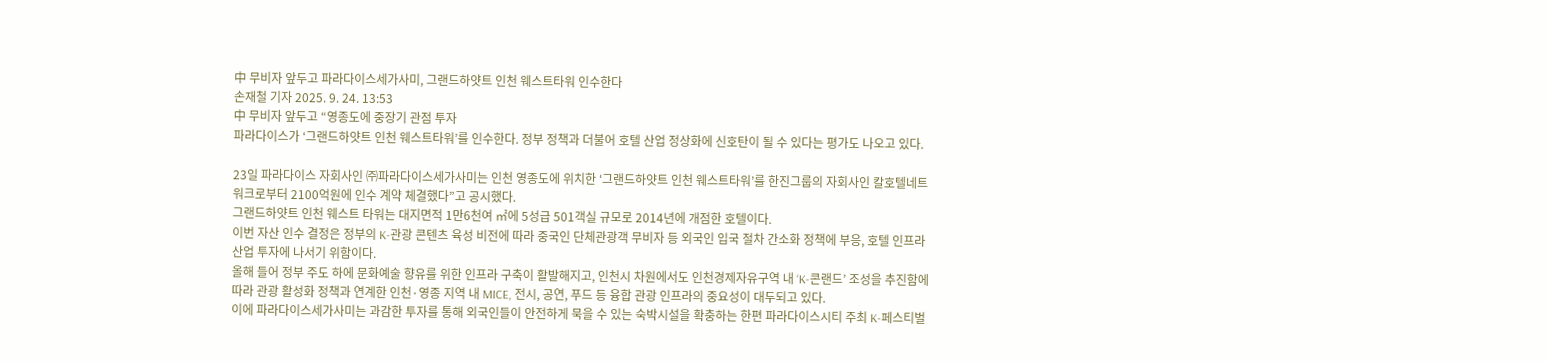中 무비자 앞두고 파라다이스세가사미, 그랜드하얏트 인천 웨스트타워 인수한다
손재철 기자 2025. 9. 24. 13:53
中 무비자 앞두고 “영종도에 중장기 관점 투자
파라다이스가 ‘그랜드하얏트 인천 웨스트타워’를 인수한다. 정부 정책과 더불어 호텔 산업 정상화에 신호탄이 될 수 있다는 평가도 나오고 있다.

23일 파라다이스 자회사인 ㈜파라다이스세가사미는 인천 영종도에 위치한 ‘그랜드하얏트 인천 웨스트타워’를 한진그룹의 자회사인 칼호텔네트워크로부터 2100억원에 인수 계약 체결했다”고 공시했다.
그랜드하얏트 인천 웨스트 타워는 대지면적 1만6천여 ㎡에 5성급 501객실 규모로 2014년에 개점한 호텔이다.
이번 자산 인수 결정은 정부의 K-관광 콘텐츠 육성 비전에 따라 중국인 단체관광객 무비자 등 외국인 입국 절차 간소화 정책에 부응, 호텔 인프라 산업 투자에 나서기 위함이다.
올해 들어 정부 주도 하에 문화예술 향유를 위한 인프라 구축이 활발해지고, 인천시 차원에서도 인천경제자유구역 내 ‘K-콘랜드’ 조성을 추진함에 따라 관광 활성화 정책과 연계한 인천·영종 지역 내 MICE, 전시, 공연, 푸드 등 융합 관광 인프라의 중요성이 대두되고 있다.
이에 파라다이스세가사미는 과감한 투자를 통해 외국인들이 안전하게 묵을 수 있는 숙박시설을 확충하는 한편 파라다이스시티 주최 K-페스티벌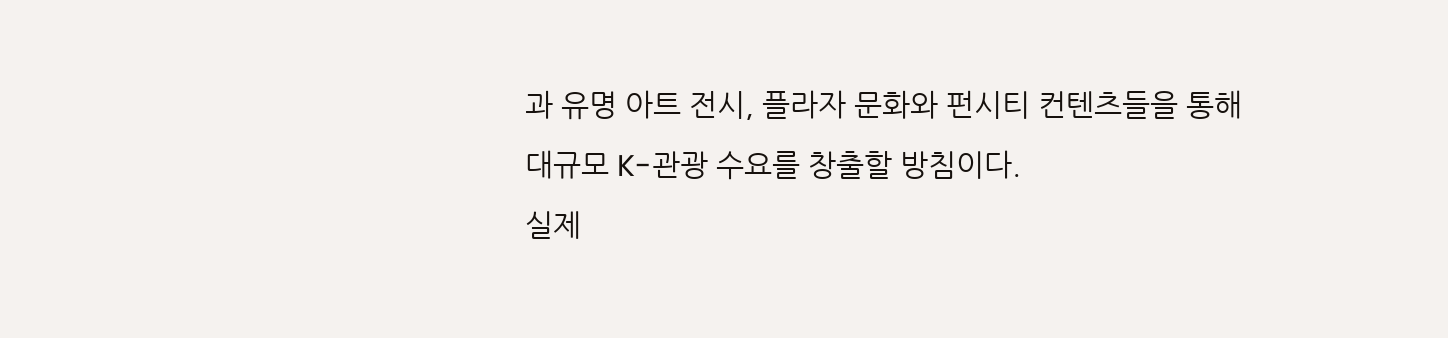과 유명 아트 전시, 플라자 문화와 펀시티 컨텐츠들을 통해 대규모 K-관광 수요를 창출할 방침이다.
실제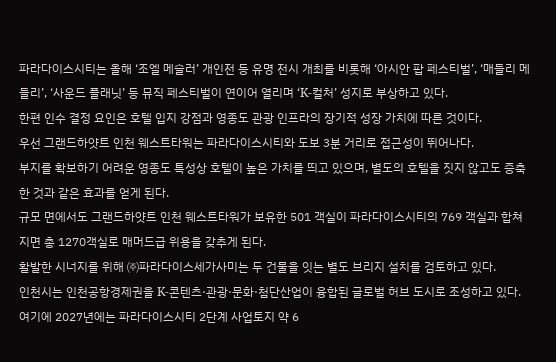파라다이스시티는 올해 ‘조엘 메슬러’ 개인전 등 유명 전시 개최를 비롯해 ‘아시안 팝 페스티벌’, ‘매들리 메들리’, ‘사운드 플래닛’ 등 뮤직 페스티벌이 연이어 열리며 ‘K-컬처’ 성지로 부상하고 있다.
한편 인수 결정 요인은 호텔 입지 강점과 영종도 관광 인프라의 장기적 성장 가치에 따른 것이다.
우선 그랜드하얏트 인천 웨스트타워는 파라다이스시티와 도보 3분 거리로 접근성이 뛰어나다.
부지를 확보하기 어려운 영종도 특성상 호텔이 높은 가치를 띄고 있으며, 별도의 호텔을 짓지 않고도 증축한 것과 같은 효과를 얻게 된다.
규모 면에서도 그랜드하얏트 인천 웨스트타워가 보유한 501 객실이 파라다이스시티의 769 객실과 합쳐지면 총 1270객실로 매머드급 위용을 갖추게 된다.
활발한 시너지를 위해 ㈜파라다이스세가사미는 두 건물을 잇는 별도 브리지 설치를 검토하고 있다.
인천시는 인천공항경제권을 K-콘텐츠·관광·문화·첨단산업이 융합된 글로벌 허브 도시로 조성하고 있다.
여기에 2027년에는 파라다이스시티 2단계 사업토지 약 6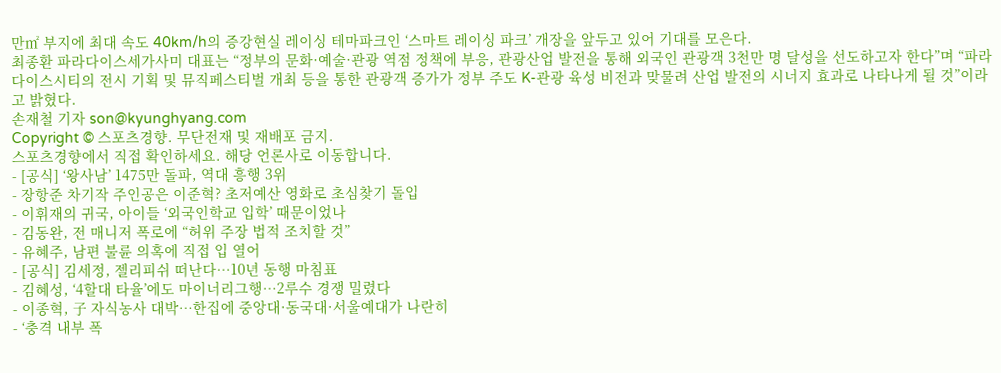만㎡ 부지에 최대 속도 40km/h의 증강현실 레이싱 테마파크인 ‘스마트 레이싱 파크’ 개장을 앞두고 있어 기대를 모은다.
최종환 파라다이스세가사미 대표는 “정부의 문화·예술·관광 역점 정책에 부응, 관광산업 발전을 통해 외국인 관광객 3천만 명 달성을 선도하고자 한다”며 “파라다이스시티의 전시 기획 및 뮤직페스티벌 개최 등을 통한 관광객 증가가 정부 주도 K-관광 육성 비전과 맞물려 산업 발전의 시너지 효과로 나타나게 될 것”이라고 밝혔다.
손재철 기자 son@kyunghyang.com
Copyright © 스포츠경향. 무단전재 및 재배포 금지.
스포츠경향에서 직접 확인하세요. 해당 언론사로 이동합니다.
- [공식] ‘왕사남’ 1475만 돌파, 역대 흥행 3위
- 장항준 차기작 주인공은 이준혁? 초저예산 영화로 초심찾기 돌입
- 이휘재의 귀국, 아이들 ‘외국인학교 입학’ 때문이었나
- 김동완, 전 매니저 폭로에 “허위 주장 법적 조치할 것”
- 유혜주, 남편 불륜 의혹에 직접 입 열어
- [공식] 김세정, 젤리피쉬 떠난다…10년 동행 마침표
- 김혜성, ‘4할대 타율’에도 마이너리그행…2루수 경쟁 밀렸다
- 이종혁, 子 자식농사 대박…한집에 중앙대·동국대·서울예대가 나란히
- ‘충격 내부 폭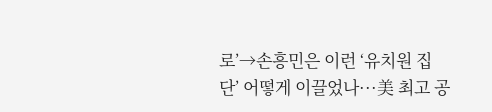로’→손흥민은 이런 ‘유치원 집단’ 어떻게 이끌었나···美 최고 공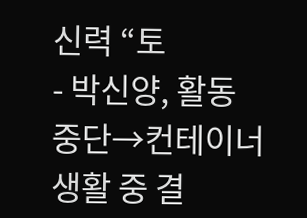신력 “토
- 박신양, 활동 중단→컨테이너 생활 중 결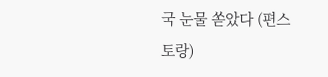국 눈물 쏟았다 (편스토랑)